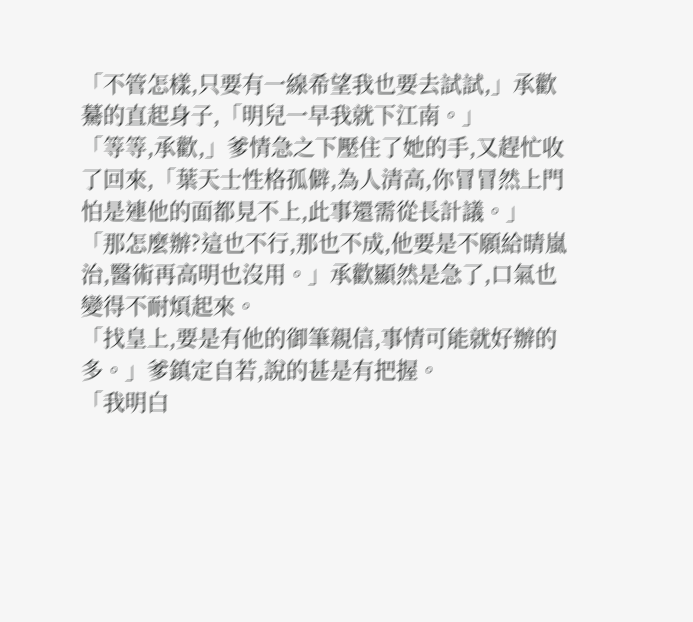「不管怎樣,只要有一線希望我也要去試試,」承歡驀的直起身子,「明兒一早我就下江南。」
「等等,承歡,」爹情急之下壓住了她的手,又趕忙收了回來,「葉天士性格孤僻,為人清高,你冒冒然上門怕是連他的面都見不上,此事還需從長計議。」
「那怎麼辦?這也不行,那也不成,他要是不願給晴嵐治,醫術再高明也沒用。」承歡顯然是急了,口氣也變得不耐煩起來。
「找皇上,要是有他的御筆親信,事情可能就好辦的多。」爹鎮定自若,說的甚是有把握。
「我明白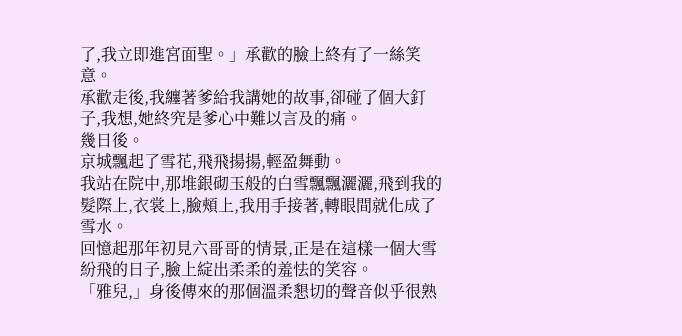了,我立即進宮面聖。」承歡的臉上終有了一絲笑意。
承歡走後,我纏著爹給我講她的故事,卻碰了個大釘子,我想,她終究是爹心中難以言及的痛。
幾日後。
京城飄起了雪花,飛飛揚揚,輕盈舞動。
我站在院中,那堆銀砌玉般的白雪飄飄灑灑,飛到我的髮際上,衣裳上,臉頰上,我用手接著,轉眼間就化成了雪水。
回憶起那年初見六哥哥的情景,正是在這樣一個大雪紛飛的日子,臉上綻出柔柔的羞怯的笑容。
「雅兒,」身後傳來的那個溫柔懇切的聲音似乎很熟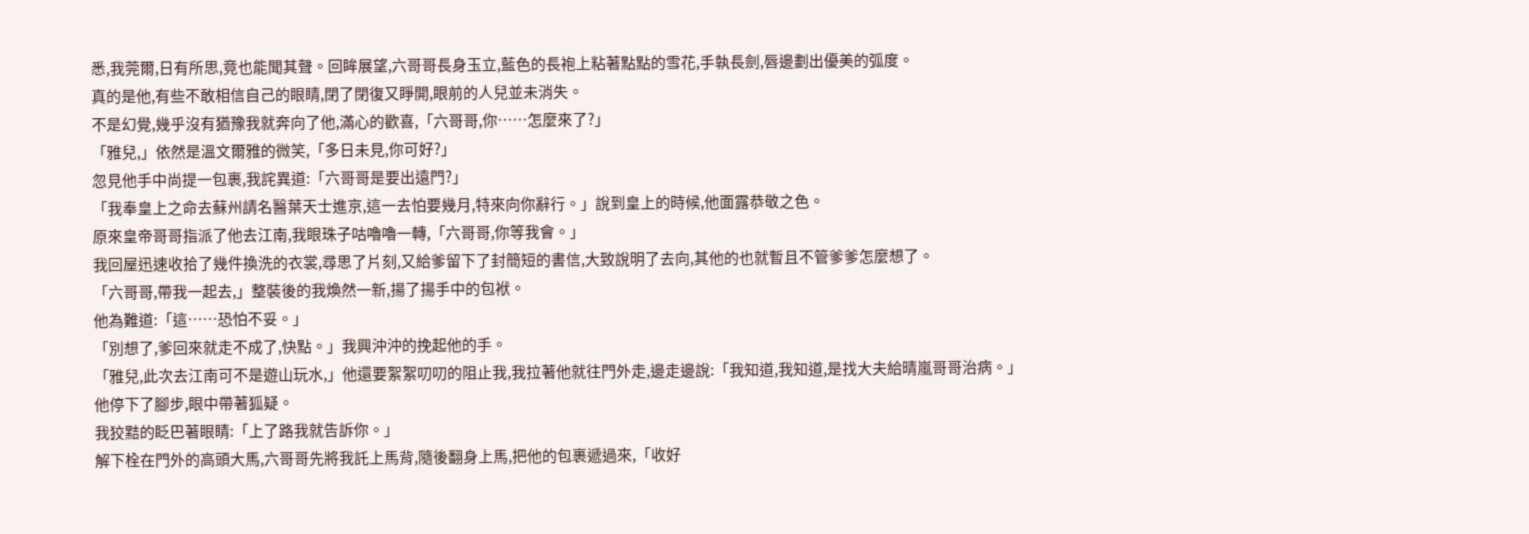悉,我莞爾,日有所思,竟也能聞其聲。回眸展望,六哥哥長身玉立,藍色的長袍上粘著點點的雪花,手執長劍,唇邊劃出優美的弧度。
真的是他,有些不敢相信自己的眼睛,閉了閉復又睜開,眼前的人兒並未消失。
不是幻覺,幾乎沒有猶豫我就奔向了他,滿心的歡喜,「六哥哥,你……怎麼來了?」
「雅兒,」依然是溫文爾雅的微笑,「多日未見,你可好?」
忽見他手中尚提一包裹,我詫異道:「六哥哥是要出遠門?」
「我奉皇上之命去蘇州請名醫葉天士進京,這一去怕要幾月,特來向你辭行。」說到皇上的時候,他面露恭敬之色。
原來皇帝哥哥指派了他去江南,我眼珠子咕嚕嚕一轉,「六哥哥,你等我會。」
我回屋迅速收拾了幾件換洗的衣裳,尋思了片刻,又給爹留下了封簡短的書信,大致說明了去向,其他的也就暫且不管爹爹怎麼想了。
「六哥哥,帶我一起去,」整裝後的我煥然一新,揚了揚手中的包袱。
他為難道:「這……恐怕不妥。」
「別想了,爹回來就走不成了,快點。」我興沖沖的挽起他的手。
「雅兒,此次去江南可不是遊山玩水,」他還要絮絮叨叨的阻止我,我拉著他就往門外走,邊走邊說:「我知道,我知道,是找大夫給晴嵐哥哥治病。」
他停下了腳步,眼中帶著狐疑。
我狡黠的眨巴著眼睛:「上了路我就告訴你。」
解下栓在門外的高頭大馬,六哥哥先將我託上馬背,隨後翻身上馬,把他的包裹遞過來,「收好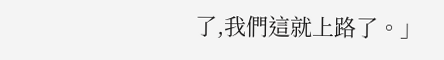了,我們這就上路了。」